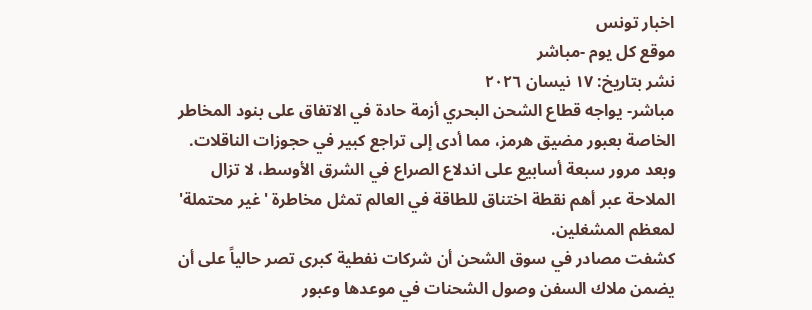اخبار تونس
موقع كل يوم -مباشر
نشر بتاريخ: ١٧ نيسان ٢٠٢٦
مباشر- يواجه قطاع الشحن البحري أزمة حادة في الاتفاق على بنود المخاطر الخاصة بعبور مضيق هرمز، مما أدى إلى تراجع كبير في حجوزات الناقلات. وبعد مرور سبعة أسابيع على اندلاع الصراع في الشرق الأوسط، لا تزال الملاحة عبر أهم نقطة اختناق للطاقة في العالم تمثل مخاطرة 'غير محتملة' لمعظم المشغلين.
كشفت مصادر في سوق الشحن أن شركات نفطية كبرى تصر حالياً على أن يضمن ملاك السفن وصول الشحنات في موعدها وعبور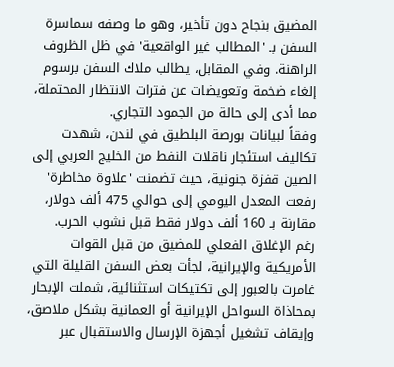المضيق بنجاح دون تأخير، وهو ما وصفه سماسرة السفن بـ 'المطالب غير الواقعية' في ظل الظروف الراهنة. وفي المقابل، يطالب ملاك السفن برسوم إلغاء ضخمة وتعويضات عن فترات الانتظار المحتملة، مما أدى إلى حالة من الجمود التجاري.
وفقاً لبيانات بورصة البلطيق في لندن، شهدت تكاليف استئجار ناقلات النفط من الخليج العربي إلى الصين قفزة جنونية، حيث تضمنت 'علاوة مخاطرة' رفعت المعدل اليومي إلى حوالي 475 ألف دولار، مقارنة بـ 160 ألف دولار فقط قبل نشوب الحرب.
رغم الإغلاق الفعلي للمضيق من قبل القوات الأمريكية والإيرانية، لجأت بعض السفن القليلة التي غامرت بالعبور إلى تكتيكات استثنائية، شملت الإبحار بمحاذاة السواحل الإيرانية أو العمانية بشكل ملاصق، وإيقاف تشغيل أجهزة الإرسال والاستقبال عبر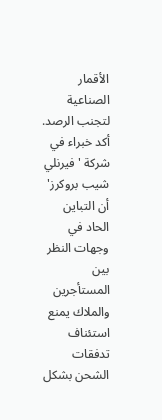الأقمار الصناعية لتجنب الرصد.
أكد خبراء في شركة 'فيرنلي شيب بروكرز' أن التباين الحاد في وجهات النظر بين المستأجرين والملاك يمنع استئناف تدفقات الشحن بشكل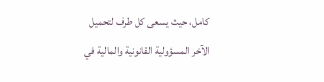كامل، حيث يسعى كل طرف لتحميل الآخر المسؤولية القانونية والمالية في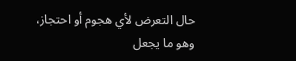حال التعرض لأي هجوم أو احتجاز، وهو ما يجعل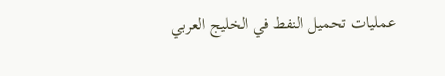عمليات تحميل النفط في الخليج العربي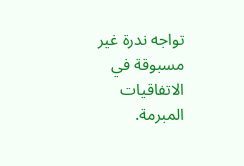تواجه ندرة غير مسبوقة في الاتفاقيات المبرمة.